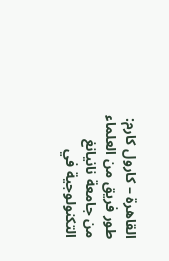القاهرة – كارول كارم:
طور فريق من العلماء من جامعة نانيانغ التكنولوجية في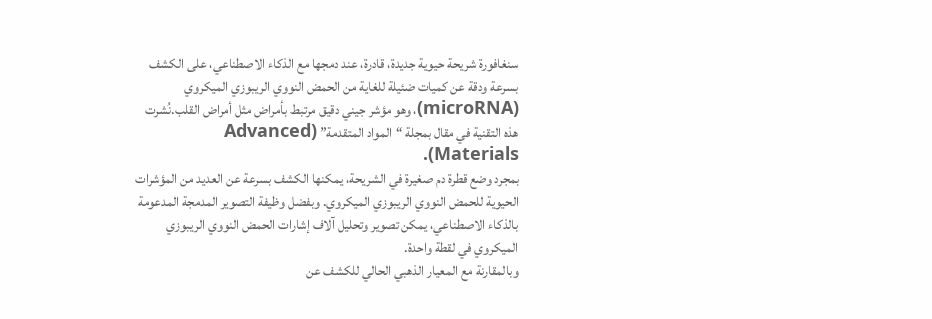سنغافورة شريحة حيوية جديدة، قادرة، عند دمجها مع الذكاء الاصطناعي، على الكشف بسرعة ودقة عن كميات ضئيلة للغاية من الحمض النووي الريبوزي الميكروي (microRNA)، وهو مؤشر جيني دقيق مرتبط بأمراض مثل أمراض القلب.نُشرت هذه التقنية في مقال بمجلة “المواد المتقدمة” (Advanced Materials).
بمجرد وضع قطرة دم صغيرة في الشريحة، يمكنها الكشف بسرعة عن العديد من المؤشرات الحيوية للحمض النووي الريبوزي الميكروي. وبفضل وظيفة التصوير المدمجة المدعومة بالذكاء الاصطناعي، يمكن تصوير وتحليل آلاف إشارات الحمض النووي الريبوزي الميكروي في لقطة واحدة.
وبالمقارنة مع المعيار الذهبي الحالي للكشف عن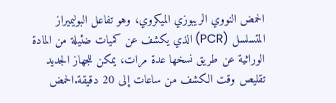الحمض النووي الريبوزي الميكروي، وهو تفاعل البوليميراز المتسلسل (PCR) الذي يكشف عن كميات ضئيلة من المادة الوراثية عن طريق نسخها عدة مرات، يمكن للجهاز الجديد تقليص وقت الكشف من ساعات إلى 20 دقيقة.الحمض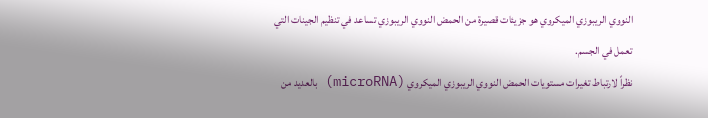النووي الريبوزي الميكروي هو جزيئات قصيرة من الحمض النووي الريبوزي تساعد في تنظيم الجينات التي تعمل في الجسم.
نظراً لارتباط تغيرات مستويات الحمض النووي الريبوزي الميكروي (microRNA) بالعديد من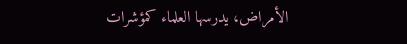الأمراض، يدرسها العلماء كمؤشرات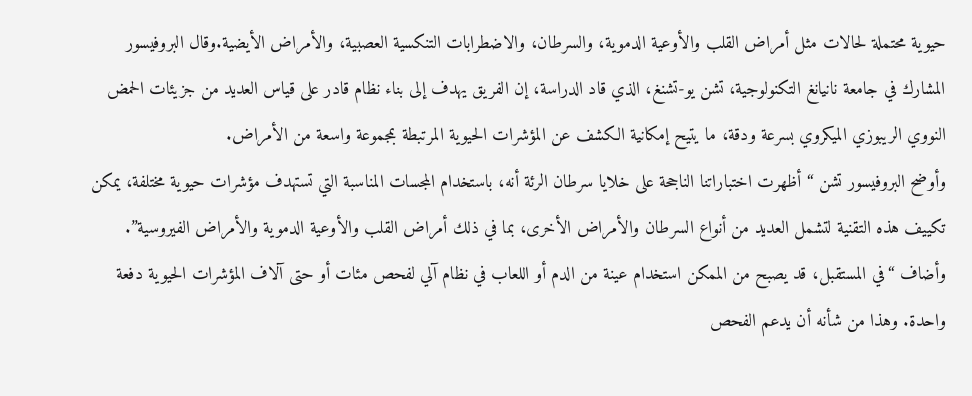حيوية محتملة لحالات مثل أمراض القلب والأوعية الدموية، والسرطان، والاضطرابات التنكسية العصبية، والأمراض الأيضية.وقال البروفيسور المشارك في جامعة نانيانغ التكنولوجية، تشن يو-تشنغ، الذي قاد الدراسة، إن الفريق يهدف إلى بناء نظام قادر على قياس العديد من جزيئات الحمض النووي الريبوزي الميكروي بسرعة ودقة، ما يتيح إمكانية الكشف عن المؤشرات الحيوية المرتبطة بمجموعة واسعة من الأمراض.
وأوضح البروفيسور تشن “أظهرت اختباراتنا الناجحة على خلايا سرطان الرئة أنه، باستخدام المجسات المناسبة التي تستهدف مؤشرات حيوية مختلفة، يمكن تكييف هذه التقنية لتشمل العديد من أنواع السرطان والأمراض الأخرى، بما في ذلك أمراض القلب والأوعية الدموية والأمراض الفيروسية”.
وأضاف “في المستقبل، قد يصبح من الممكن استخدام عينة من الدم أو اللعاب في نظام آلي لفحص مئات أو حتى آلاف المؤشرات الحيوية دفعة واحدة. وهذا من شأنه أن يدعم الفحص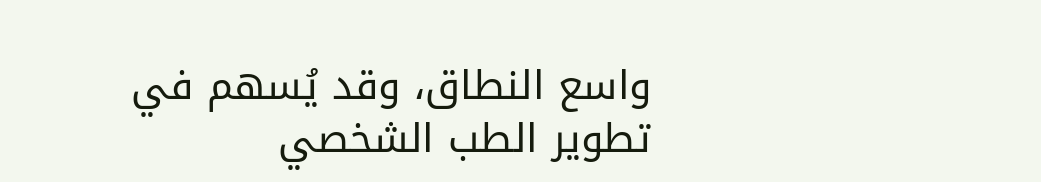واسع النطاق، وقد يُسهم في تطوير الطب الشخصي